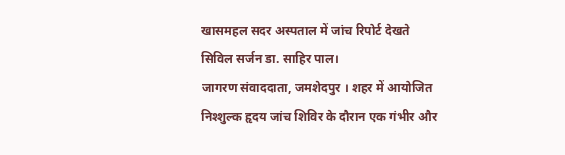खासमहल सदर अस्पताल में जांच रिपोर्ट देखते सिविल सर्जन डा. साहिर पाल।
जागरण संवाददाता, जमशेदपुर । शहर में आयोजित निश्शुल्क हृदय जांच शिविर के दौरान एक गंभीर और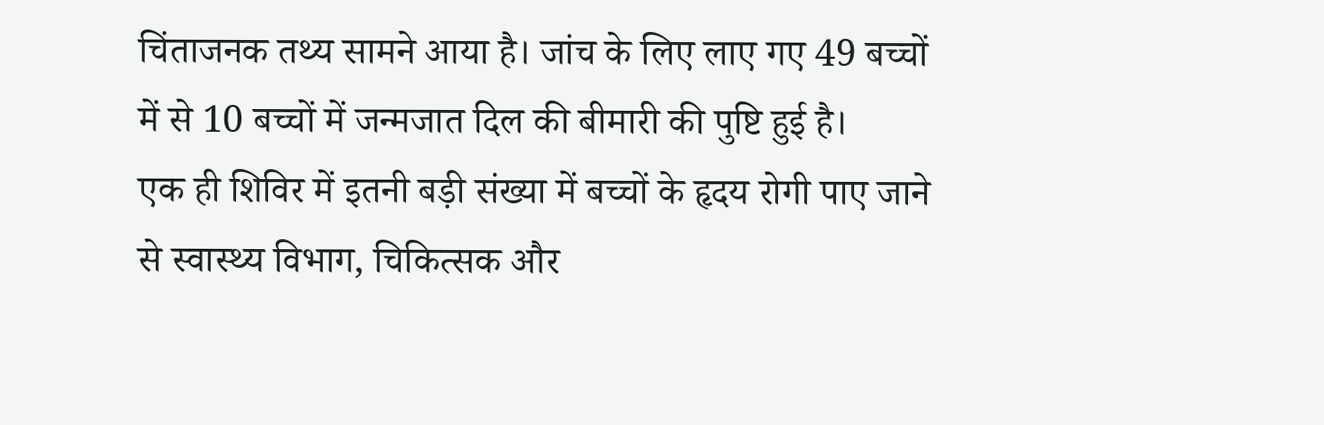चिंताजनक तथ्य सामने आया है। जांच के लिए लाए गए 49 बच्चों में से 10 बच्चों में जन्मजात दिल की बीमारी की पुष्टि हुई है।
एक ही शिविर में इतनी बड़ी संख्या में बच्चों के हृदय रोगी पाए जाने से स्वास्थ्य विभाग, चिकित्सक और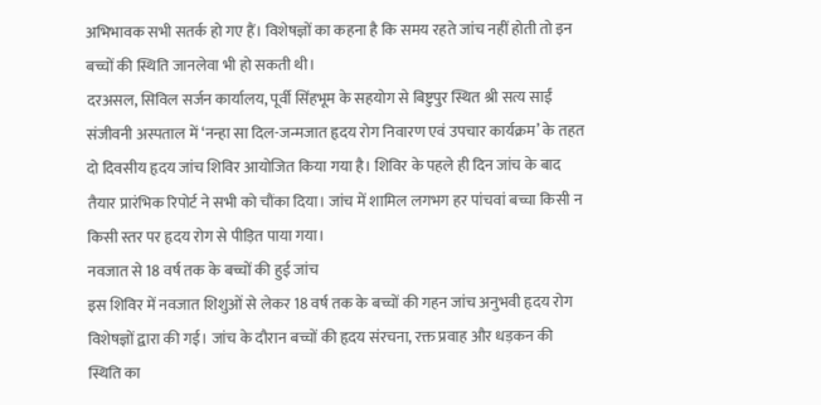अभिभावक सभी सतर्क हो गए हैं। विशेषज्ञों का कहना है कि समय रहते जांच नहीं होती तो इन बच्चों की स्थिति जानलेवा भी हो सकती थी।
दरअसल, सिविल सर्जन कार्यालय, पूर्वी सिंहभूम के सहयोग से बिष्टुपुर स्थित श्री सत्य साईं संजीवनी अस्पताल में ‘नन्हा सा दिल-जन्मजात हृदय रोग निवारण एवं उपचार कार्यक्रम’ के तहत दो दिवसीय हृदय जांच शिविर आयोजित किया गया है। शिविर के पहले ही दिन जांच के बाद तैयार प्रारंभिक रिपोर्ट ने सभी को चौंका दिया। जांच में शामिल लगभग हर पांचवां बच्चा किसी न किसी स्तर पर हृदय रोग से पीड़ित पाया गया।
नवजात से 18 वर्ष तक के बच्चों की हुई जांच
इस शिविर में नवजात शिशुओं से लेकर 18 वर्ष तक के बच्चों की गहन जांच अनुभवी हृदय रोग विशेषज्ञों द्वारा की गई। जांच के दौरान बच्चों की हृदय संरचना, रक्त प्रवाह और धड़कन की स्थिति का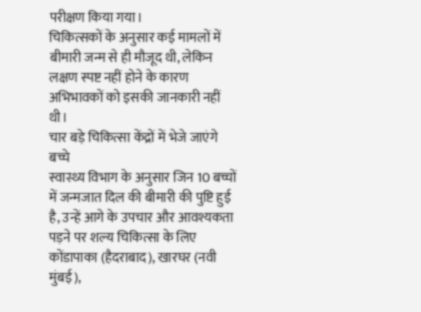परीक्षण किया गया।
चिकित्सकों के अनुसार कई मामलों में बीमारी जन्म से ही मौजूद थी, लेकिन लक्षण स्पष्ट नहीं होने के कारण अभिभावकों को इसकी जानकारी नहीं थी।
चार बड़े चिकित्सा केंद्रों में भेजे जाएंगे बच्चे
स्वास्थ्य विभाग के अनुसार जिन 10 बच्चों में जन्मजात दिल की बीमारी की पुष्टि हुई है, उन्हें आगे के उपचार और आवश्यकता पड़ने पर शल्य चिकित्सा के लिए कोंडापाका (हैदराबाद), खारघर (नवी मुंबई),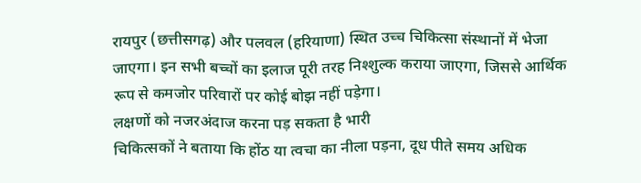रायपुर (छत्तीसगढ़) और पलवल (हरियाणा) स्थित उच्च चिकित्सा संस्थानों में भेजा जाएगा। इन सभी बच्चों का इलाज पूरी तरह निश्शुल्क कराया जाएगा, जिससे आर्थिक रूप से कमजोर परिवारों पर कोई बोझ नहीं पड़ेगा।
लक्षणों को नजरअंदाज करना पड़ सकता है भारी
चिकित्सकों ने बताया कि होंठ या त्वचा का नीला पड़ना, दूध पीते समय अधिक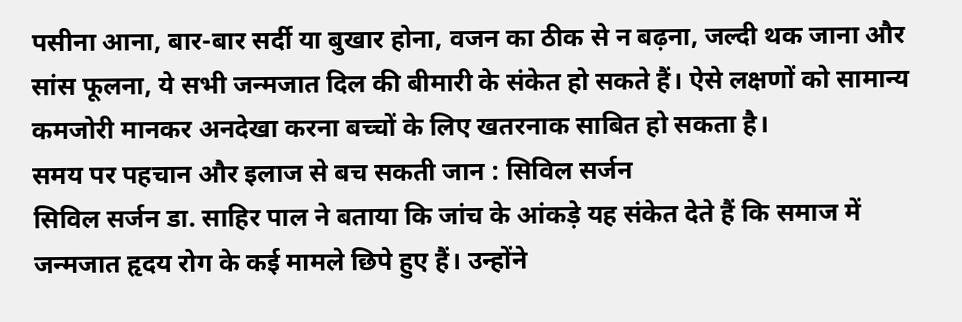पसीना आना, बार-बार सर्दी या बुखार होना, वजन का ठीक से न बढ़ना, जल्दी थक जाना और सांस फूलना, ये सभी जन्मजात दिल की बीमारी के संकेत हो सकते हैं। ऐसे लक्षणों को सामान्य कमजोरी मानकर अनदेखा करना बच्चों के लिए खतरनाक साबित हो सकता है।
समय पर पहचान और इलाज से बच सकती जान : सिविल सर्जन
सिविल सर्जन डा. साहिर पाल ने बताया कि जांच के आंकड़े यह संकेत देते हैं कि समाज में जन्मजात हृदय रोग के कई मामले छिपे हुए हैं। उन्होंने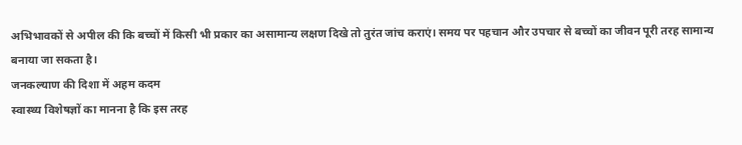अभिभावकों से अपील की कि बच्चों में किसी भी प्रकार का असामान्य लक्षण दिखे तो तुरंत जांच कराएं। समय पर पहचान और उपचार से बच्चों का जीवन पूरी तरह सामान्य बनाया जा सकता है।
जनकल्याण की दिशा में अहम कदम
स्वास्थ्य विशेषज्ञों का मानना है कि इस तरह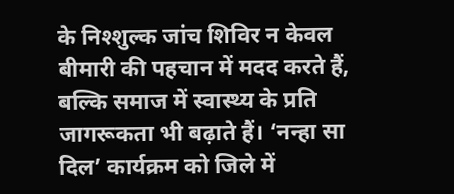के निश्शुल्क जांच शिविर न केवल बीमारी की पहचान में मदद करते हैं, बल्कि समाज में स्वास्थ्य के प्रति जागरूकता भी बढ़ाते हैं। ‘नन्हा सा दिल’ कार्यक्रम को जिले में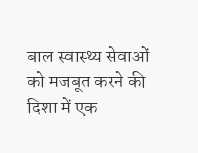बाल स्वास्थ्य सेवाओं को मजबूत करने की दिशा में एक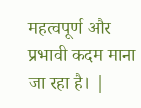महत्वपूर्ण और प्रभावी कदम माना जा रहा है। |